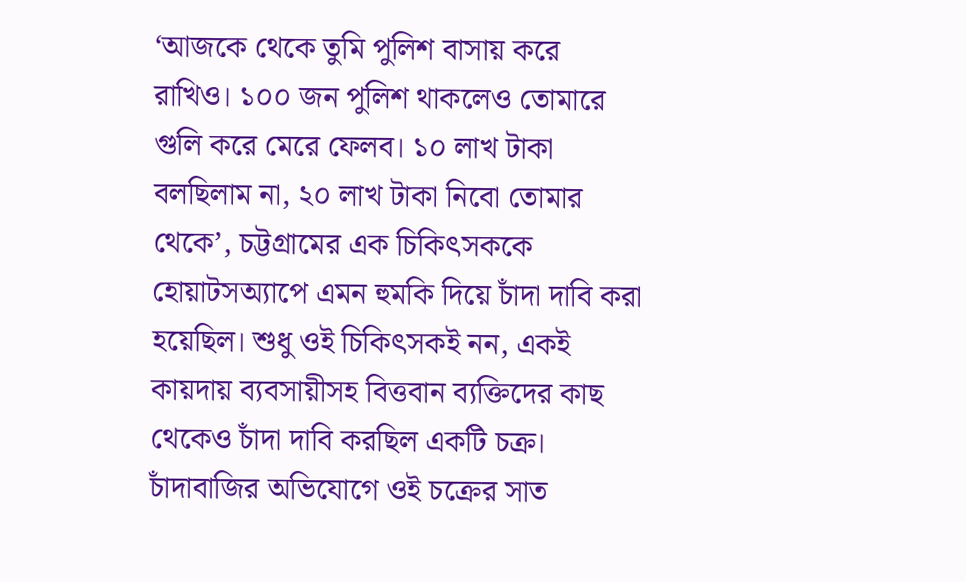‘আজকে থেকে তুমি পুলিশ বাসায় করে রাখিও। ১০০ জন পুলিশ থাকলেও তোমারে গুলি করে মেরে ফেলব। ১০ লাখ টাকা বলছিলাম না, ২০ লাখ টাকা নিবো তোমার থেকে’, চট্টগ্রামের এক চিকিৎসককে হোয়াটসঅ্যাপে এমন হুমকি দিয়ে চাঁদা দাবি করা হয়েছিল। শুধু ওই চিকিৎসকই নন, একই কায়দায় ব্যবসায়ীসহ বিত্তবান ব্যক্তিদের কাছ থেকেও চাঁদা দাবি করছিল একটি চক্র।
চাঁদাবাজির অভিযোগে ওই চক্রের সাত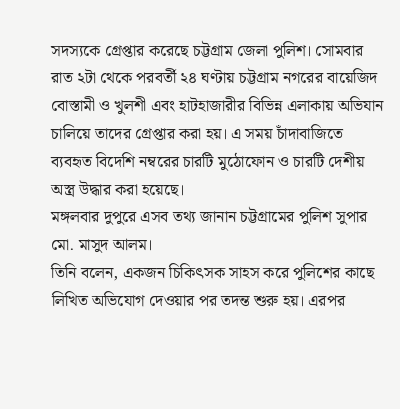সদস্যকে গ্রেপ্তার করেছে চট্টগ্রাম জেলা পুলিশ। সোমবার রাত ২টা থেকে পরবর্তী ২৪ ঘণ্টায় চট্টগ্রাম নগরের বায়েজিদ বোস্তামী ও খুলশী এবং হাটহাজারীর বিভিন্ন এলাকায় অভিযান চালিয়ে তাদের গ্রেপ্তার করা হয়। এ সময় চাঁদাবাজিতে ব্যবহৃত বিদেশি নম্বরের চারটি মুঠোফোন ও চারটি দেশীয় অস্ত্র উদ্ধার করা হয়েছে।
মঙ্গলবার দুপুরে এসব তথ্য জানান চট্টগ্রামের পুলিশ সুপার মো. মাসুদ আলম।
তিনি বলেন, একজন চিকিৎসক সাহস করে পুলিশের কাছে লিখিত অভিযোগ দেওয়ার পর তদন্ত শুরু হয়। এরপর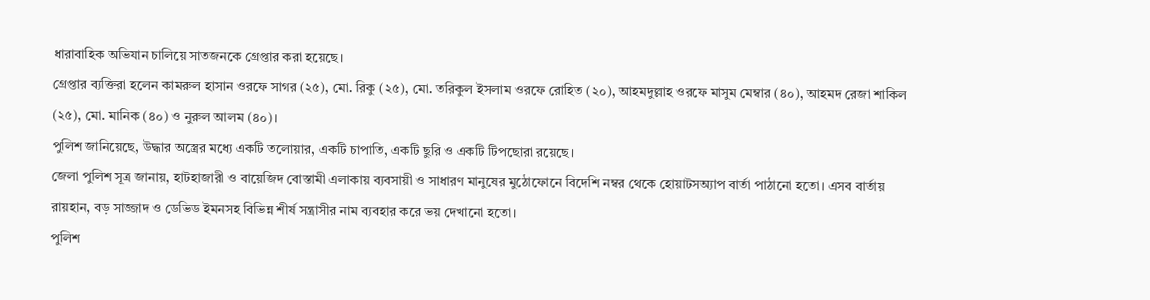ধারাবাহিক অভিযান চালিয়ে সাতজনকে গ্রেপ্তার করা হয়েছে।
গ্রেপ্তার ব্যক্তিরা হলেন কামরুল হাসান ওরফে সাগর (২৫), মো. রিকু (২৫), মো. তরিকুল ইসলাম ওরফে রোহিত (২০), আহমদুল্লাহ ওরফে মাসুম মেম্বার (৪০), আহমদ রেজা শাকিল (২৫), মো. মানিক (৪০) ও নুরুল আলম (৪০)।
পুলিশ জানিয়েছে, উদ্ধার অস্ত্রের মধ্যে একটি তলোয়ার, একটি চাপাতি, একটি ছুরি ও একটি টিপছোরা রয়েছে।
জেলা পুলিশ সূত্র জানায়, হাটহাজারী ও বায়েজিদ বোস্তামী এলাকায় ব্যবসায়ী ও সাধারণ মানুষের মুঠোফোনে বিদেশি নম্বর থেকে হোয়াটসঅ্যাপ বার্তা পাঠানো হতো। এসব বার্তায় রায়হান, বড় সাজ্জাদ ও ডেভিড ইমনসহ বিভিন্ন শীর্ষ সন্ত্রাসীর নাম ব্যবহার করে ভয় দেখানো হতো।
পুলিশ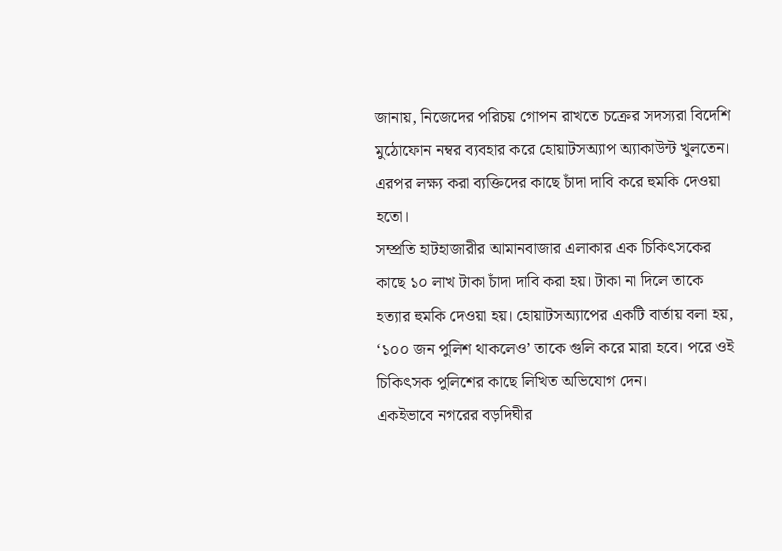জানায়, নিজেদের পরিচয় গোপন রাখতে চক্রের সদস্যরা বিদেশি মুঠোফোন নম্বর ব্যবহার করে হোয়াটসঅ্যাপ অ্যাকাউন্ট খুলতেন। এরপর লক্ষ্য করা ব্যক্তিদের কাছে চাঁদা দাবি করে হুমকি দেওয়া হতো।
সম্প্রতি হাটহাজারীর আমানবাজার এলাকার এক চিকিৎসকের কাছে ১০ লাখ টাকা চাঁদা দাবি করা হয়। টাকা না দিলে তাকে হত্যার হুমকি দেওয়া হয়। হোয়াটসঅ্যাপের একটি বার্তায় বলা হয়, ‘১০০ জন পুলিশ থাকলেও’ তাকে গুলি করে মারা হবে। পরে ওই চিকিৎসক পুলিশের কাছে লিখিত অভিযোগ দেন।
একইভাবে নগরের বড়দিঘীর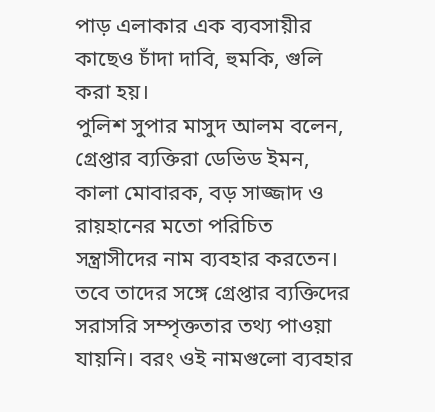পাড় এলাকার এক ব্যবসায়ীর কাছেও চাঁদা দাবি, হুমকি, গুলি করা হয়।
পুলিশ সুপার মাসুদ আলম বলেন, গ্রেপ্তার ব্যক্তিরা ডেভিড ইমন, কালা মোবারক, বড় সাজ্জাদ ও রায়হানের মতো পরিচিত সন্ত্রাসীদের নাম ব্যবহার করতেন। তবে তাদের সঙ্গে গ্রেপ্তার ব্যক্তিদের সরাসরি সম্পৃক্ততার তথ্য পাওয়া যায়নি। বরং ওই নামগুলো ব্যবহার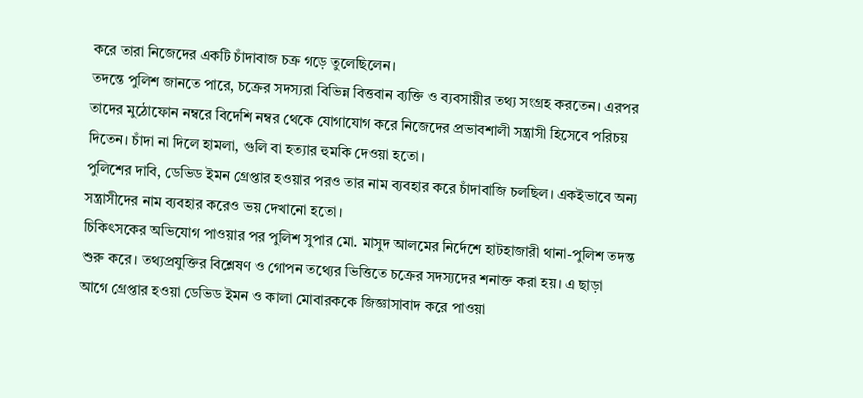করে তারা নিজেদের একটি চাঁদাবাজ চক্র গড়ে তুলেছিলেন।
তদন্তে পুলিশ জানতে পারে, চক্রের সদস্যরা বিভিন্ন বিত্তবান ব্যক্তি ও ব্যবসায়ীর তথ্য সংগ্রহ করতেন। এরপর তাদের মুঠোফোন নম্বরে বিদেশি নম্বর থেকে যোগাযোগ করে নিজেদের প্রভাবশালী সন্ত্রাসী হিসেবে পরিচয় দিতেন। চাঁদা না দিলে হামলা, গুলি বা হত্যার হুমকি দেওয়া হতো।
পুলিশের দাবি, ডেভিড ইমন গ্রেপ্তার হওয়ার পরও তার নাম ব্যবহার করে চাঁদাবাজি চলছিল। একইভাবে অন্য সন্ত্রাসীদের নাম ব্যবহার করেও ভয় দেখানো হতো।
চিকিৎসকের অভিযোগ পাওয়ার পর পুলিশ সুপার মো. মাসুদ আলমের নির্দেশে হাটহাজারী থানা-পুলিশ তদন্ত শুরু করে। তথ্যপ্রযুক্তির বিশ্লেষণ ও গোপন তথ্যের ভিত্তিতে চক্রের সদস্যদের শনাক্ত করা হয়। এ ছাড়া আগে গ্রেপ্তার হওয়া ডেভিড ইমন ও কালা মোবারককে জিজ্ঞাসাবাদ করে পাওয়া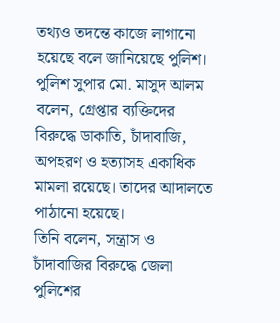তথ্যও তদন্তে কাজে লাগানো হয়েছে বলে জানিয়েছে পুলিশ।
পুলিশ সুপার মো. মাসুদ আলম বলেন, গ্রেপ্তার ব্যক্তিদের বিরুদ্ধে ডাকাতি, চাঁদাবাজি, অপহরণ ও হত্যাসহ একাধিক মামলা রয়েছে। তাদের আদালতে পাঠানো হয়েছে।
তিনি বলেন, সন্ত্রাস ও চাঁদাবাজির বিরুদ্ধে জেলা পুলিশের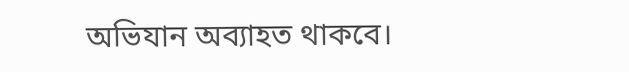অভিযান অব্যাহত থাকবে।